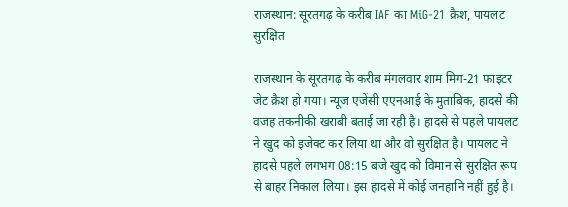राजस्थान: सूरतगढ़ के करीब IAF का MiG-21 क्रैश, पायलट सुरक्षित

राजस्थान के सूरतगढ़ के करीब मंगलवार शाम मिग-21 फाइटर जेट क्रैश हो गया। न्यूज एजेंसी एएनआई के मुताबिक, हादसे की वजह तकनीकी खराबी बताई जा रही है। हादसे से पहले पायलट ने खुद को इजेक्ट कर लिया था और वो सुरक्षित है। पायलट ने हादसे पहले लगभग 08:15 बजे खुद को विमान से सुरक्षित रूप से बाहर निकाल लिया। इस हादसे में कोई जनहानि नहीं हुई है।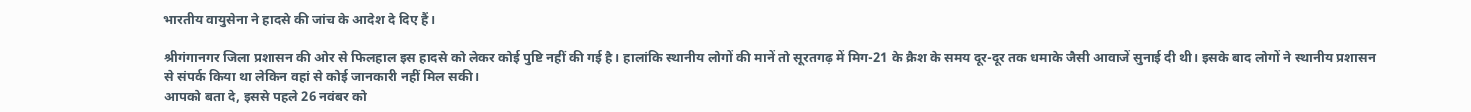भारतीय वायुसेना ने हादसे की जांच के आदेश दे दिए हैं।

श्रीगंगानगर जिला प्रशासन की ओर से फिलहाल इस हादसे को लेकर कोई पुष्टि नहीं की गई है। हालांकि स्थानीय लोगों की मानें तो सूरतगढ़ में मिग-21 के क्रैश के समय दूर-दूर तक धमाके जैसी आवाजें सुनाई दी थी। इसके बाद लोगों ने स्थानीय प्रशासन से संपर्क किया था लेकिन वहां से कोई जानकारी नहीं मिल सकी।
आपको बता दे, इससे पहले 26 नवंबर को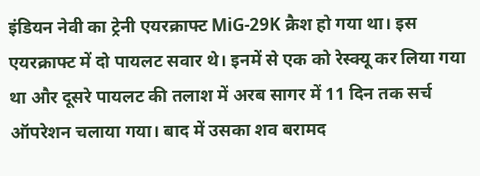इंडियन नेवी का ट्रेनी एयरक्राफ्ट MiG-29K क्रैश हो गया था। इस एयरक्राफ्ट में दो पायलट सवार थे। इनमें से एक को रेस्क्यू कर लिया गया था और दूसरे पायलट की तलाश में अरब सागर में 11 दिन तक सर्च ऑपरेशन चलाया गया। बाद में उसका शव बरामद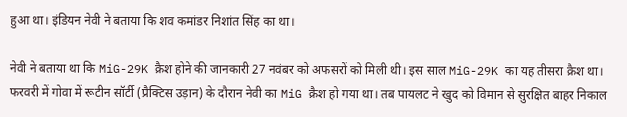हुआ था। इंडियन नेवी ने बताया कि शव कमांडर निशांत सिंह का था।

नेवी ने बताया था कि MiG-29K क्रैश होने की जानकारी 27 नवंबर को अफसरों को मिली थी। इस साल MiG-29K का यह तीसरा क्रैश था। फरवरी में गोवा में रूटीन सॉर्टी (प्रैक्टिस उड़ान) के दौरान नेवी का MiG क्रैश हो गया था। तब पायलट ने खुद को विमान से सुरक्षित बाहर निकाल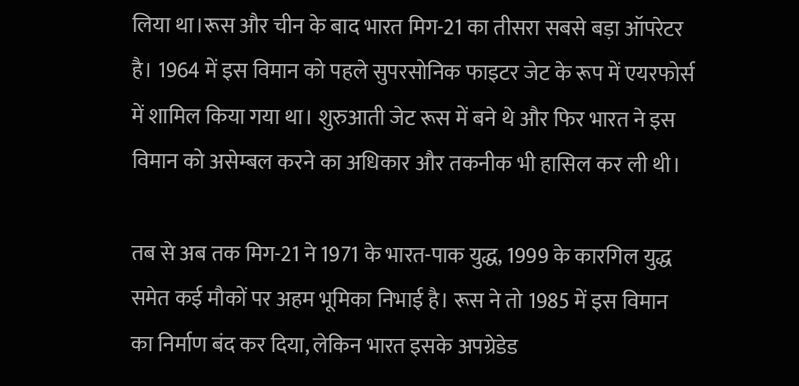लिया था।रूस और चीन के बाद भारत मिग-21 का तीसरा सबसे बड़ा ऑपरेटर है। 1964 में इस विमान को पहले सुपरसोनिक फाइटर जेट के रूप में एयरफोर्स में शामिल किया गया था। शुरुआती जेट रूस में बने थे और फिर भारत ने इस विमान को असेम्बल करने का अधिकार और तकनीक भी हासिल कर ली थी।

तब से अब तक मिग-21 ने 1971 के भारत-पाक युद्ध, 1999 के कारगिल युद्ध समेत कई मौकों पर अहम भूमिका निभाई है। रूस ने तो 1985 में इस विमान का निर्माण बंद कर दिया, लेकिन भारत इसके अपग्रेडेड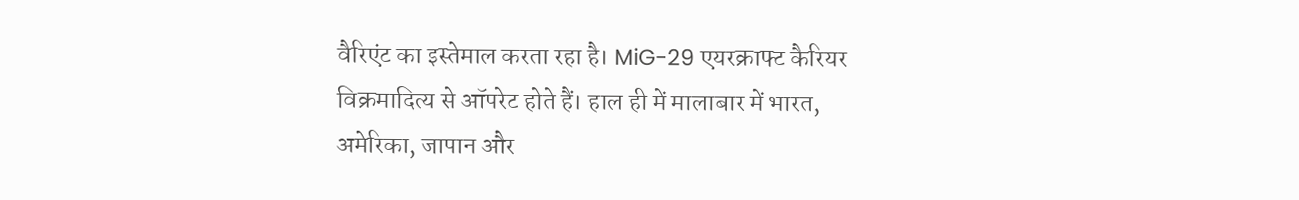वैरिएंट का इस्तेमाल करता रहा है। MiG-29 एयरक्राफ्ट कैरियर विक्रमादित्य से ऑपरेट होते हैं। हाल ही में मालाबार में भारत, अमेरिका, जापान और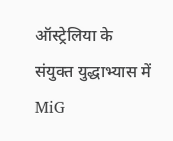ऑस्ट्रेलिया के संयुक्त युद्धाभ्यास में MiG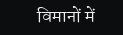विमानों में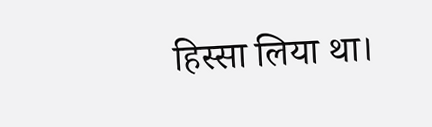हिस्सा लिया था।